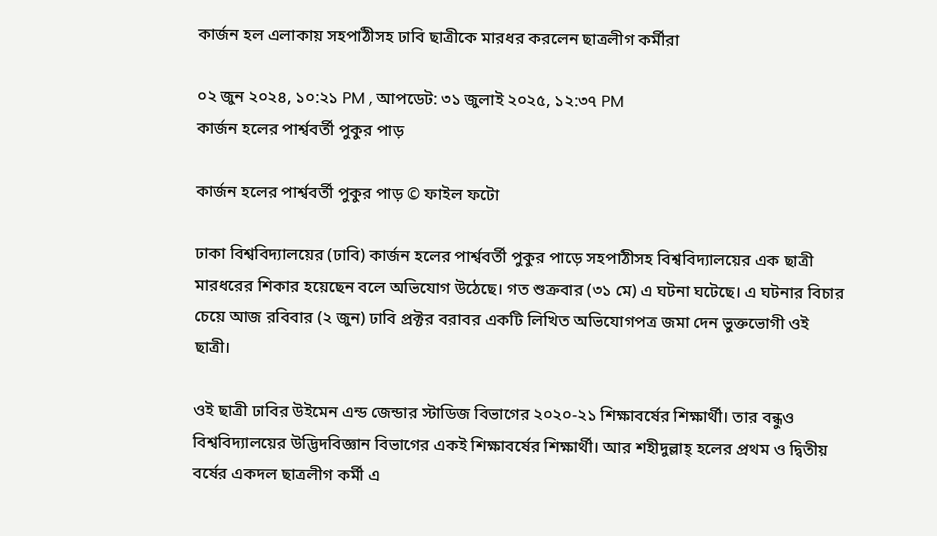কার্জন হল এলাকায় সহপাঠীসহ ঢাবি ছাত্রীকে মারধর করলেন ছাত্রলীগ কর্মীরা

০২ জুন ২০২৪, ১০:২১ PM , আপডেট: ৩১ জুলাই ২০২৫, ১২:৩৭ PM
কার্জন হলের পার্শ্ববর্তী পুকুর পাড়

কার্জন হলের পার্শ্ববর্তী পুকুর পাড় © ফাইল ফটো

ঢাকা বিশ্ববিদ্যালয়ের (ঢাবি) কার্জন হলের পার্শ্ববর্তী পুকুর পাড়ে সহপাঠীসহ বিশ্ববিদ্যালয়ের এক ছাত্রী মারধরের শিকার হয়েছেন বলে অভিযোগ উঠেছে। গত শুক্রবার (৩১ মে) এ ঘটনা ঘটেছে। এ ঘটনার বিচার চেয়ে আজ রবিবার (২ জুন) ঢাবি প্রক্টর বরাবর একটি লিখিত অভিযোগপত্র জমা দেন ভুক্তভোগী ওই ছাত্রী।

ওই ছাত্রী ঢাবির উইমেন এন্ড জেন্ডার স্টাডিজ বিভাগের ২০২০-২১ শিক্ষাবর্ষের শিক্ষার্থী। তার বন্ধুও বিশ্ববিদ্যালয়ের উদ্ভিদবিজ্ঞান বিভাগের একই শিক্ষাবর্ষের শিক্ষার্থী। আর শহীদুল্লাহ্ হলের প্রথম ও দ্বিতীয় বর্ষের একদল ছাত্রলীগ কর্মী এ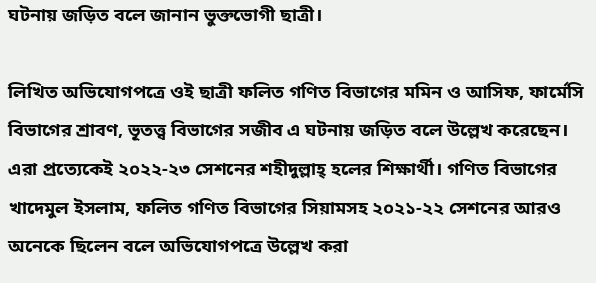ঘটনায় জড়িত বলে জানান ভুক্তভোগী ছাত্রী।

লিখিত অভিযোগপত্রে ওই ছাত্রী ফলিত গণিত বিভাগের মমিন ও আসিফ, ফার্মেসি বিভাগের শ্রাবণ, ভূতত্ত্ব বিভাগের সজীব এ ঘটনায় জড়িত বলে উল্লেখ করেছেন। এরা প্রত্যেকেই ২০২২-২৩ সেশনের শহীদুল্লাহ্ হলের শিক্ষার্থী। গণিত বিভাগের খাদেমুল ইসলাম, ফলিত গণিত বিভাগের সিয়ামসহ ২০২১-২২ সেশনের আরও অনেকে ছিলেন বলে অভিযোগপত্রে উল্লেখ করা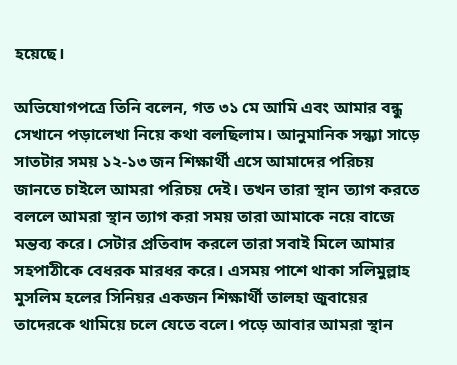হয়েছে।

অভিযোগপত্রে তিনি বলেন, গত ৩১ মে আমি এবং আমার বন্ধু সেখানে পড়ালেখা নিয়ে কথা বলছিলাম। আনুমানিক সন্ধ্যা সাড়ে সাতটার সময় ১২-১৩ জন শিক্ষার্থী এসে আমাদের পরিচয় জানতে চাইলে আমরা পরিচয় দেই। তখন তারা স্থান ত্যাগ করতে বললে আমরা স্থান ত্যাগ করা সময় তারা আমাকে নয়ে বাজে মন্তব্য করে। সেটার প্রতিবাদ করলে তারা সবাই মিলে আমার সহপাঠীকে বেধরক মারধর করে। এসময় পাশে থাকা সলিমুল্লাহ মুসলিম হলের সিনিয়র একজন শিক্ষার্থী তালহা জুবায়ের তাদেরকে থামিয়ে চলে যেতে বলে। পড়ে আবার আমরা স্থান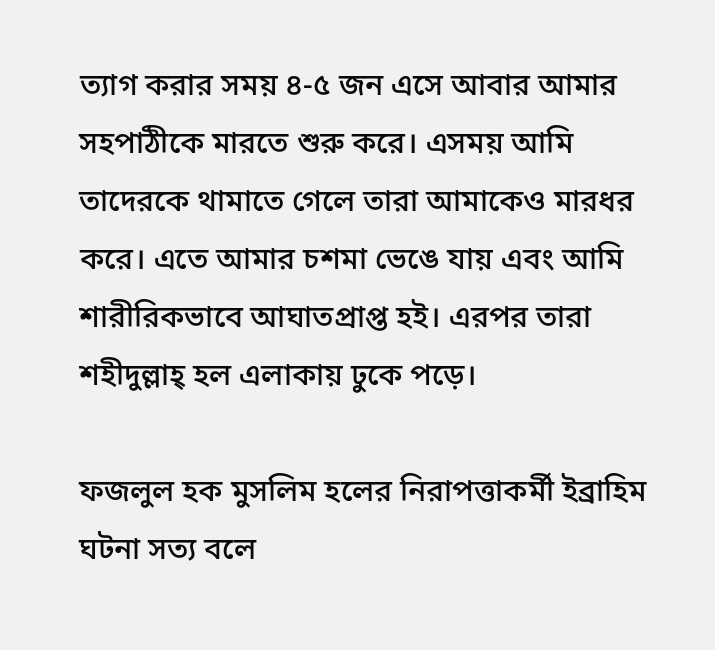ত্যাগ করার সময় ৪-৫ জন এসে আবার আমার সহপাঠীকে মারতে শুরু করে। এসময় আমি তাদেরকে থামাতে গেলে তারা আমাকেও মারধর করে। এতে আমার চশমা ভেঙে যায় এবং আমি শারীরিকভাবে আঘাতপ্রাপ্ত হই। এরপর তারা শহীদুল্লাহ্ হল এলাকায় ঢুকে পড়ে।

ফজলুল হক মুসলিম হলের নিরাপত্তাকর্মী ইব্রাহিম ঘটনা সত্য বলে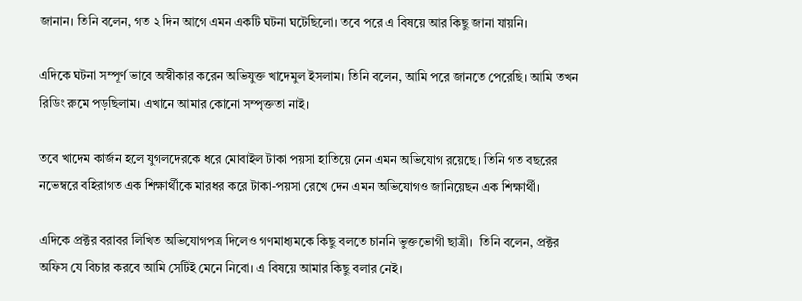জানান। তিনি বলেন, গত ২ দিন আগে এমন একটি ঘটনা ঘটেছিলো। তবে পরে এ বিষয়ে আর কিছু জানা যায়নি।

এদিকে ঘটনা সম্পূর্ণ ভাবে অস্বীকার করেন অভিযুক্ত খাদেমুল ইসলাম। তিনি বলেন, আমি পরে জানতে পেরেছি। আমি তখন রিডিং রুমে পড়ছিলাম। এখানে আমার কোনো সম্পৃক্ততা নাই।

তবে খাদেম কার্জন হলে যুগলদেরকে ধরে মোবাইল টাকা পয়সা হাতিয়ে নেন এমন অভিযোগ রয়েছে। তিনি গত বছরের নভেম্বরে বহিরাগত এক শিক্ষার্থীকে মারধর করে টাকা-পয়সা রেখে দেন এমন অভিযোগও জানিয়েছন এক শিক্ষার্থী।

এদিকে প্রক্টর বরাবর লিখিত অভিযোগপত্র দিলেও গণমাধ্যমকে কিছু বলতে চাননি ভুক্তভোগী ছাত্রী।  তিনি বলেন, প্রক্টর অফিস যে বিচার করবে আমি সেটিই মেনে নিবো। এ বিষয়ে আমার কিছু বলার নেই।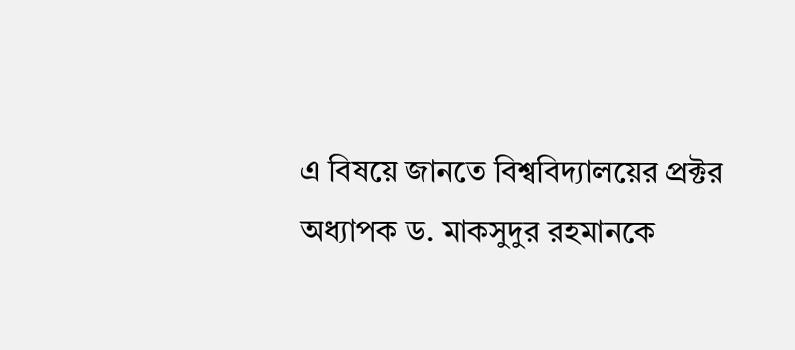এ বিষয়ে জানতে বিশ্ববিদ্যালয়ের প্রক্টর অধ্যাপক ড. মাকসুদুর রহমানকে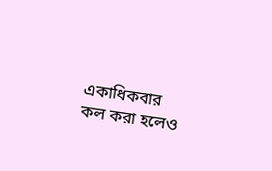একাধিকবার কল করা হলেও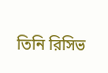তিনি রিসিভ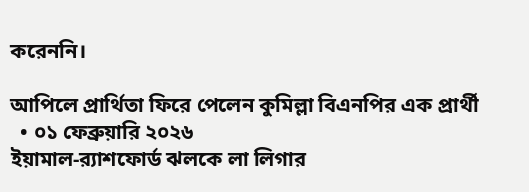করেননি।

আপিলে প্রার্থিতা ফিরে পেলেন কুমিল্লা বিএনপির এক প্রার্থী
  • ০১ ফেব্রুয়ারি ২০২৬
ইয়ামাল-র‌্যাশফোর্ড ঝলকে লা লিগার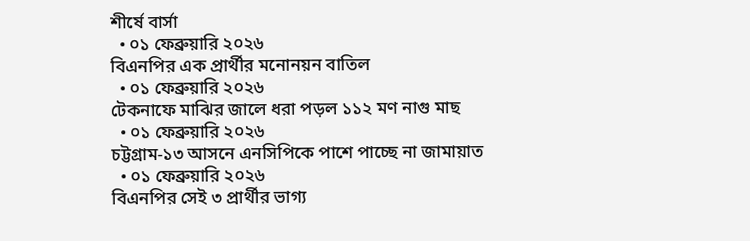শীর্ষে বার্সা
  • ০১ ফেব্রুয়ারি ২০২৬
বিএনপির এক প্রার্থীর মনোনয়ন বাতিল
  • ০১ ফেব্রুয়ারি ২০২৬
টেকনাফে মাঝির জালে ধরা পড়ল ১১২ মণ নাগু মাছ
  • ০১ ফেব্রুয়ারি ২০২৬
চট্টগ্রাম-১৩ আসনে এনসিপিকে পাশে পাচ্ছে না জামায়াত
  • ০১ ফেব্রুয়ারি ২০২৬
বিএনপির সেই ৩ প্রার্থীর ভাগ্য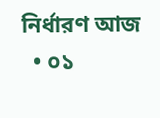নির্ধারণ আজ
  • ০১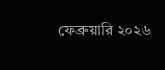ফেব্রুয়ারি ২০২৬